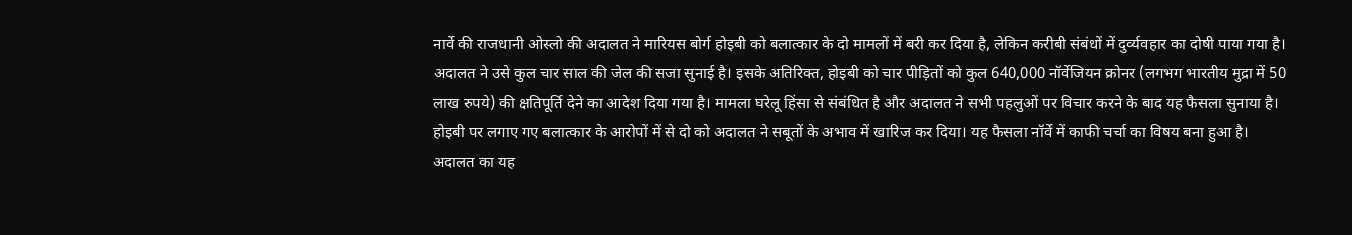नार्वे की राजधानी ओस्लो की अदालत ने मारियस बोर्ग होइबी को बलात्कार के दो मामलों में बरी कर दिया है, लेकिन करीबी संबंधों में दुर्व्यवहार का दोषी पाया गया है। अदालत ने उसे कुल चार साल की जेल की सजा सुनाई है। इसके अतिरिक्त, होइबी को चार पीड़ितों को कुल 640,000 नॉर्वेजियन क्रोनर (लगभग भारतीय मुद्रा में 50 लाख रुपये) की क्षतिपूर्ति देने का आदेश दिया गया है। मामला घरेलू हिंसा से संबंधित है और अदालत ने सभी पहलुओं पर विचार करने के बाद यह फैसला सुनाया है। होइबी पर लगाए गए बलात्कार के आरोपों में से दो को अदालत ने सबूतों के अभाव में खारिज कर दिया। यह फैसला नॉर्वे में काफी चर्चा का विषय बना हुआ है। अदालत का यह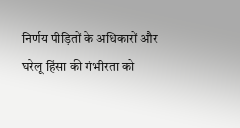निर्णय पीड़ितों के अधिकारों और घरेलू हिंसा की गंभीरता को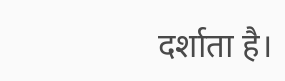दर्शाता है।